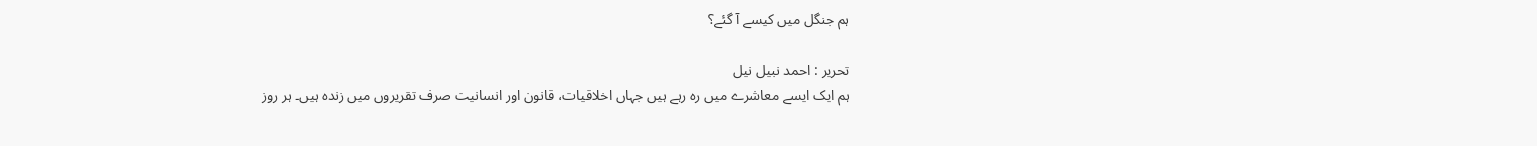ہم جنگل میں کیسے آ گئے؟

تحریر : احمد نبیل نیل
ہم ایک ایسے معاشرے میں رہ رہے ہیں جہاں اخلاقیات، قانون اور انسانیت صرف تقریروں میں زندہ ہیں۔ ہر روز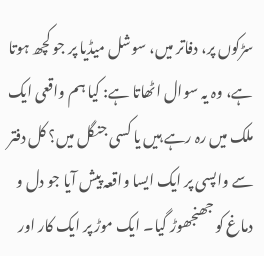سڑکوں پر، دفاتر میں، سوشل میڈیا پر جو کچھ ہوتا ہے، وہ یہ سوال اٹھاتا ہے: کیا ہم واقعی ایک ملک میں رہ رہے ہیں یا کسی جنگل میں؟ کل دفتر سے واپسی پر ایک ایسا واقعہ پیش آیا جو دل و دماغ کو جھنجھوڑ گیا۔ ایک موڑ پر ایک کار اور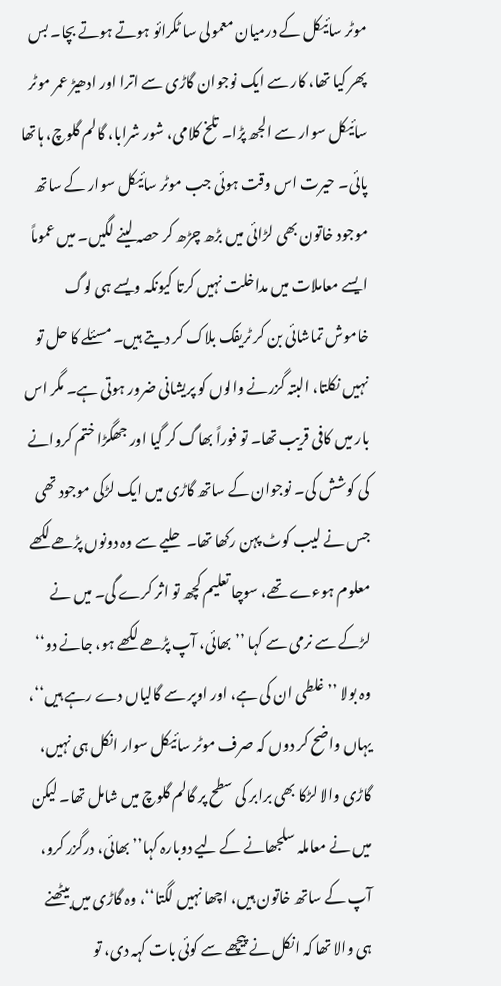موٹر سائیکل کے درمیان معمولی سا ٹکرائو ہوتے ہوتے بچا۔ بس پھر کیا تھا، کار سے ایک نوجوان گاڑی سے اترا اور ادھیڑ عمر موٹر سائیکل سوار سے الجھ پڑا۔ تلخ کلامی، شور شرابا، گالم گلوچ، ہاتھا پائی۔ حیرت اس وقت ہوئی جب موٹر سائیکل سوار کے ساتھ موجود خاتون بھی لڑائی میں بڑھ چڑھ کر حصہ لینے لگیں۔ میں عموماً ایسے معاملات میں مداخلت نہیں کرتا کیونکہ ویسے ہی لوگ خاموش تماشائی بن کر ٹریفک بلاک کر دیتے ہیں۔ مسئلے کا حل تو نہیں نکلتا، البتہ گزرنے والوں کو پریشانی ضرور ہوتی ہے۔ مگر اس بار میں کافی قریب تھا۔ تو فوراً بھاگ کر گیا اور جھگڑا ختم کروانے کی کوشش کی۔ نوجوان کے ساتھ گاڑی میں ایک لڑکی موجود تھی جس نے لیب کوٹ پہن رکھا تھا۔ حلیے سے وہ دونوں پڑھے لکھے معلوم ہوءے تھے، سوچا تعلیم کچھ تو اثر کرے گی۔ میں نے لڑکے سے نرمی سے کہا ’’ بھائی، آپ پڑھے لکھے ہو، جانے دو‘‘ وہ بولا ’’ غلطی ان کی ہے، اور اوپر سے گالیاں دے رہے ہیں‘‘، یہاں واضح کر دوں کہ صرف موٹر سائیکل سوار انکل ہی نہیں، گاڑی والا لڑکا بھی برابر کی سطح پر گالم گلوچ میں شامل تھا۔ لیکن میں نے معاملہ سلجھانے کے لیے دوبارہ کہا’’ بھائی، درگزر کرو، آپ کے ساتھ خاتون ہیں، اچھا نہیں لگتا‘‘، وہ گاڑی میں بیٹھنے ہی والا تھا کہ انکل نے پیچھے سے کوئی بات کہہ دی، تو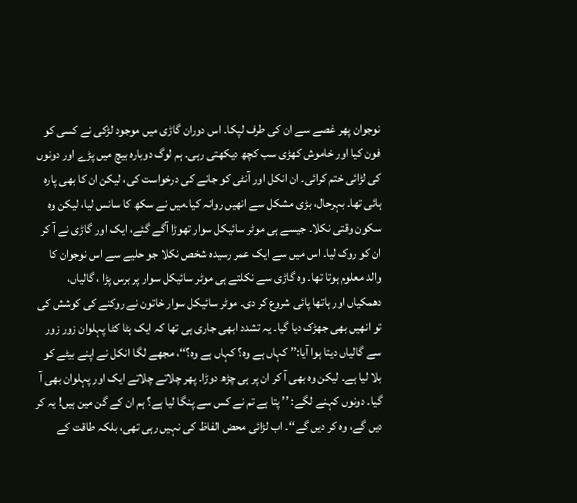نوجوان پھر غصے سے ان کی طرف لپکا۔ اس دوران گاڑی میں موجود لڑکی نے کسی کو فون کیا اور خاموش کھڑی سب کچھ دیکھتی رہی۔ ہم لوگ دوبارہ بیچ میں پڑے اور دونوں کی لڑائی ختم کرائی۔ ان انکل اور آنٹی کو جانے کی درخواست کی، لیکن ان کا بھی پارہ ہائی تھا۔ بہرحال، بڑی مشکل سے انھیں روانہ کیا۔میں نے سکھ کا سانس لیا، لیکن وہ سکون وقتی نکلا۔ جیسے ہی موٹر سائیکل سوار تھوڑا آگے گئے، ایک اور گاڑی نے آ کر ان کو روک لیا۔ اس میں سے ایک عمر رسیدہ شخص نکلا جو حلیے سے اس نوجوان کا والد معلوم ہوتا تھا۔ وہ گاڑی سے نکلتے ہی موٹر سائیکل سوار پر برس پڑا ، گالیاں، دھمکیاں اور ہاتھا پائی شروع کر دی۔ موٹر سائیکل سوار خاتون نے روکنے کی کوشش کی تو انھیں بھی جھڑک دیا گیا۔ یہ تشدد ابھی جاری ہی تھا کہ ایک ہٹا کٹا پہلوان زور زور سے گالیاں دیتا ہوا آیا:’’ کہاں ہے وہ؟ کہاں ہے وہ؟‘‘، مجھے لگا انکل نے اپنے بیٹے کو بلا لیا ہے۔ لیکن وہ بھی آ کر ان پر ہی چڑھ دوڑا۔ پھر چلاتے چلاتے ایک اور پہلوان بھی آ گیا۔ دونوں کہنے لگے: ’’ پتا ہے تم نے کس سے پنگا لیا ہے؟ ہم ان کے گن مین ہیں! یہ کر دیں گے، وہ کر دیں گے‘‘۔ اب لڑائی محض الفاظ کی نہیں رہی تھی، بلکہ طاقت کے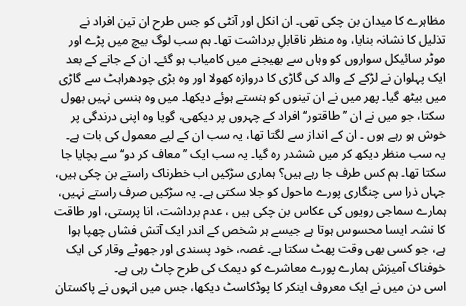مظاہرے کا میدان بن چکی تھی۔ ان انکل اور آنٹی کو جس طرح ان تین افراد نے تذلیل کا نشانہ بنایا، وہ منظر ناقابلِ برداشت تھا۔ ہم سب لوگ بیچ میں پڑے اور موٹر سائیکل سواروں کو وہاں سے بھیجنے میں کامیاب ہو گئے۔ ان کے جانے کے بعد ایک پہلوان نے لڑکے کے والد کی گاڑی کا دروازہ کھولا اور وہ بڑی چودھراہٹ سے گاڑی میں بیٹھ گیا۔ پھر میں نے ان تینوں کو ہنستے ہوئے دیکھا۔ میں وہ ہنسی نہیں بھول سکتا، جو میں نے ان ’’ طاقتور‘‘ افراد کے چہروں پر دیکھی، گویا وہ اپنی درندگی پر خوش ہو رہے ہوں ۔ ان کے انداز سے لگتا تھا، یہ سب ان کے لیے معمول کی بات ہے۔
یہ سب منظر دیکھ کر میں ششدر رہ گیا۔ یہ سب ایک ’’ معاف کر دو‘‘ سے بچایا جا سکتا تھا۔ ہم کس طرف جا رہے ہیں؟ ہماری سڑکیں اب خطرناک راستے بن چکی ہیں، جہاں ذرا سی چنگاری پورے ماحول کو جلا سکتی ہے۔ یہ سڑکیں صرف راستے نہیں، ہمارے سماجی رویوں کی عکاس بن چکی ہیں ، عدم برداشت، انا پرستی، اور طاقت کا نشہ۔ ایسا محسوس ہوتا ہے جیسے ہر شخص کے اندر ایک آتش فشاں چھپا ہوا ہے، جو کسی بھی وقت پھٹ سکتا ہے۔ غصہ، خود پسندی اور جھوٹے وقار کی ایک خوفناک آمیزش ہمارے پورے معاشرے کو دیمک کی طرح چاٹ رہی ہے۔
اسی دن میں نے ایک معروف اینکر کا پوڈکاسٹ دیکھا، جس میں انہوں نے پاکستان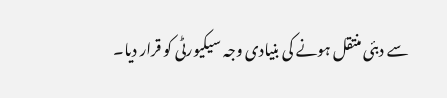سے دبئی منتقل ہونے کی بنیادی وجہ سیکیورٹی کو قرار دیا۔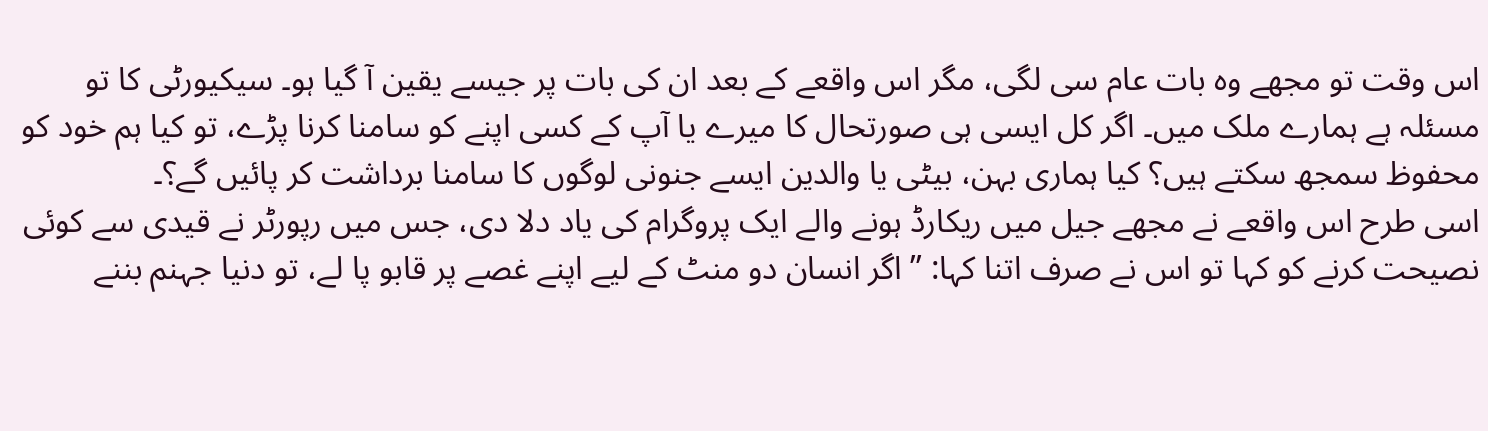اس وقت تو مجھے وہ بات عام سی لگی، مگر اس واقعے کے بعد ان کی بات پر جیسے یقین آ گیا ہو۔ سیکیورٹی کا تو مسئلہ ہے ہمارے ملک میں۔ اگر کل ایسی ہی صورتحال کا میرے یا آپ کے کسی اپنے کو سامنا کرنا پڑے، تو کیا ہم خود کو محفوظ سمجھ سکتے ہیں؟ کیا ہماری بہن، بیٹی یا والدین ایسے جنونی لوگوں کا سامنا برداشت کر پائیں گے؟۔
اسی طرح اس واقعے نے مجھے جیل میں ریکارڈ ہونے والے ایک پروگرام کی یاد دلا دی، جس میں رپورٹر نے قیدی سے کوئی نصیحت کرنے کو کہا تو اس نے صرف اتنا کہا: ’’ اگر انسان دو منٹ کے لیے اپنے غصے پر قابو پا لے، تو دنیا جہنم بننے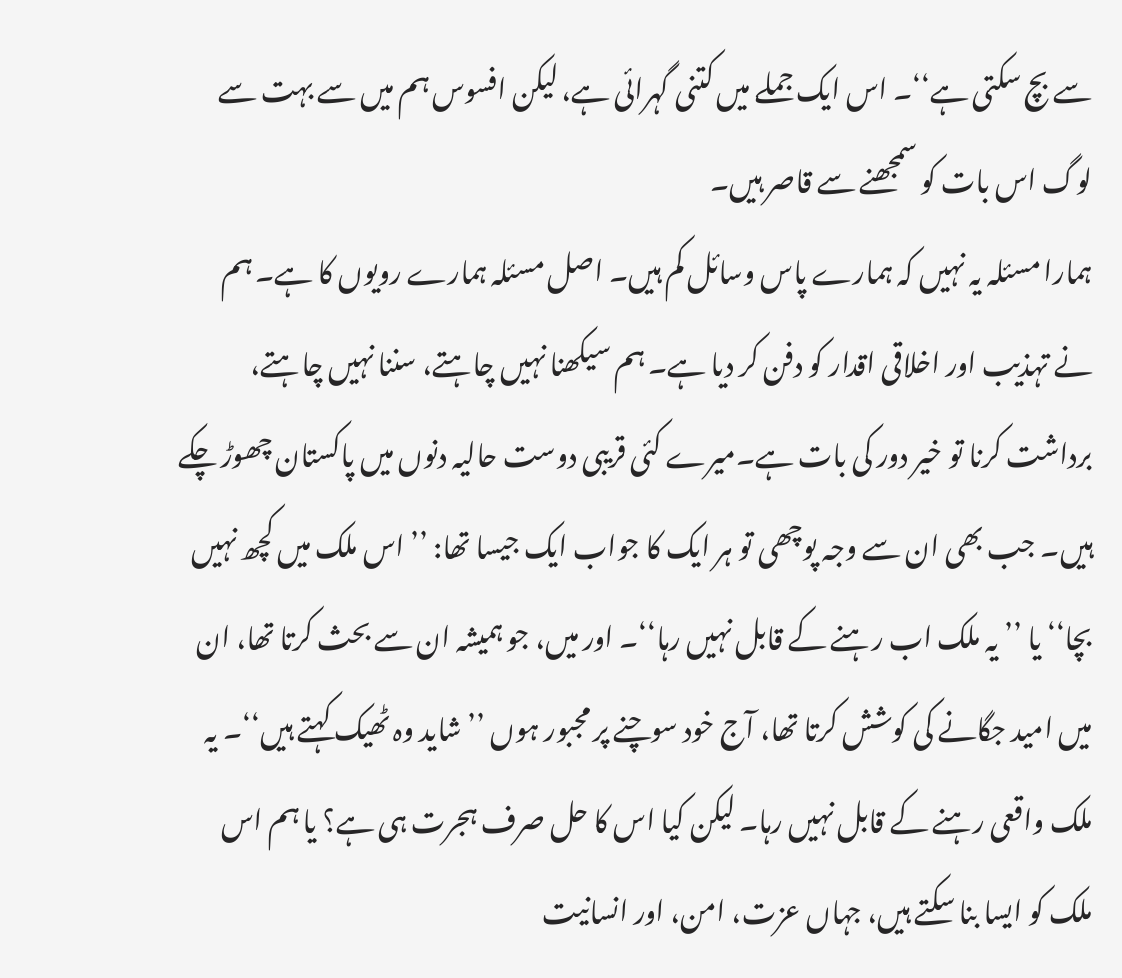سے بچ سکتی ہے‘‘۔ اس ایک جملے میں کتنی گہرائی ہے، لیکن افسوس ہم میں سے بہت سے لوگ اس بات کو سمجھنے سے قاصر ہیں۔
ہمارا مسئلہ یہ نہیں کہ ہمارے پاس وسائل کم ہیں۔ اصل مسئلہ ہمارے رویوں کا ہے۔ ہم نے تہذیب اور اخلاقی اقدار کو دفن کر دیا ہے۔ ہم سیکھنا نہیں چاہتے، سننا نہیں چاہتے، برداشت کرنا تو خیر دور کی بات ہے۔میرے کئی قریبی دوست حالیہ دنوں میں پاکستان چھوڑ چکے ہیں۔ جب بھی ان سے وجہ پوچھی تو ہر ایک کا جواب ایک جیسا تھا: ’’ اس ملک میں کچھ نہیں بچا‘‘ یا ’’ یہ ملک اب رہنے کے قابل نہیں رہا‘‘۔ اور میں، جو ہمیشہ ان سے بحث کرتا تھا، ان میں امید جگانے کی کوشش کرتا تھا، آج خود سوچنے پر مجبور ہوں ’’ شاید وہ ٹھیک کہتے ہیں‘‘۔ یہ ملک واقعی رہنے کے قابل نہیں رہا۔ لیکن کیا اس کا حل صرف ہجرت ہی ہے؟ یا ہم اس ملک کو ایسا بنا سکتے ہیں، جہاں عزت، امن، اور انسانیت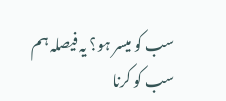سب کو میسر ہو؟ یہ فیصلہ ہم سب کو کرنا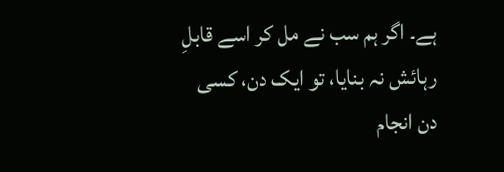ہے۔ اگر ہم سب نے مل کر اسے قابلِ رہائش نہ بنایا، تو ایک دن، کسی دن انجام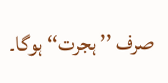صرف ’’ ہجرت‘‘ ہوگا۔